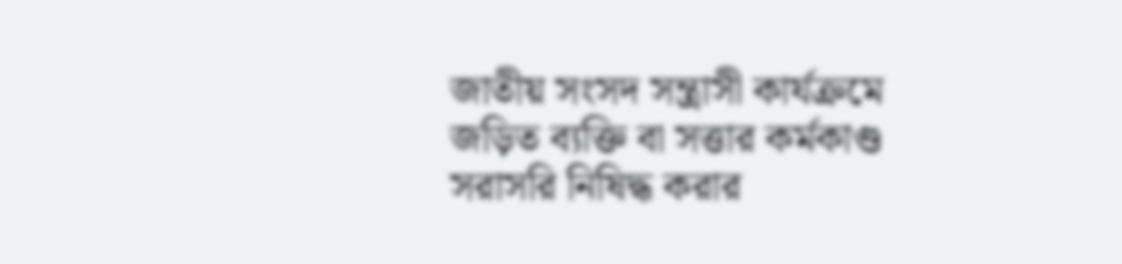জাতীয় সংসদ সন্ত্রাসী কার্যক্রমে জড়িত ব্যক্তি বা সত্তার কর্মকাণ্ড সরাসরি নিষিদ্ধ করার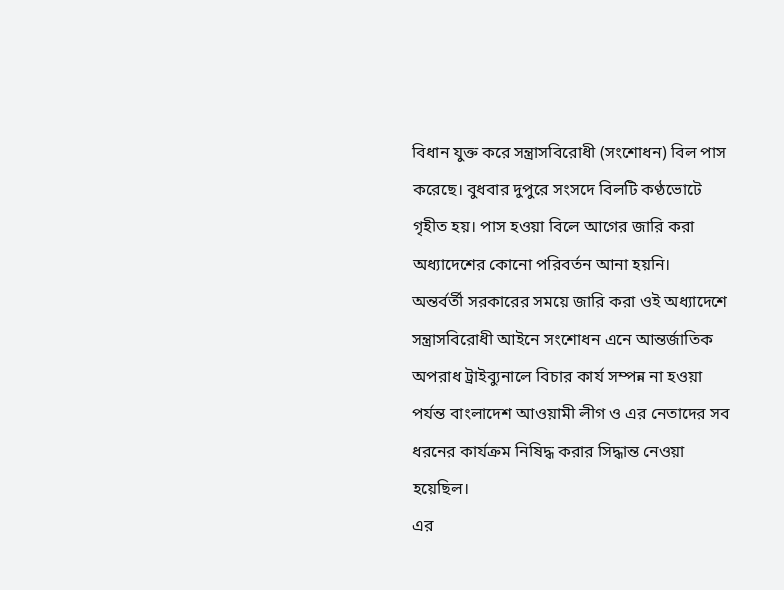বিধান যুক্ত করে সন্ত্রাসবিরোধী (সংশোধন) বিল পাস করেছে। বুধবার দুপুরে সংসদে বিলটি কণ্ঠভোটে গৃহীত হয়। পাস হওয়া বিলে আগের জারি করা অধ্যাদেশের কোনো পরিবর্তন আনা হয়নি।
অন্তর্বর্তী সরকারের সময়ে জারি করা ওই অধ্যাদেশে সন্ত্রাসবিরোধী আইনে সংশোধন এনে আন্তর্জাতিক অপরাধ ট্রাইব্যুনালে বিচার কার্য সম্পন্ন না হওয়া পর্যন্ত বাংলাদেশ আওয়ামী লীগ ও এর নেতাদের সব ধরনের কার্যক্রম নিষিদ্ধ করার সিদ্ধান্ত নেওয়া হয়েছিল।
এর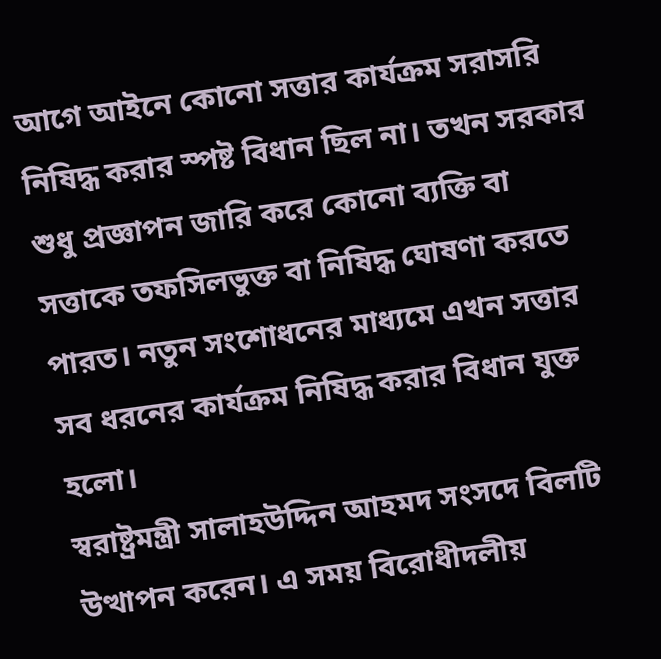আগে আইনে কোনো সত্তার কার্যক্রম সরাসরি নিষিদ্ধ করার স্পষ্ট বিধান ছিল না। তখন সরকার শুধু প্রজ্ঞাপন জারি করে কোনো ব্যক্তি বা সত্তাকে তফসিলভুক্ত বা নিষিদ্ধ ঘোষণা করতে পারত। নতুন সংশোধনের মাধ্যমে এখন সত্তার সব ধরনের কার্যক্রম নিষিদ্ধ করার বিধান যুক্ত হলো।
স্বরাষ্ট্রমন্ত্রী সালাহউদ্দিন আহমদ সংসদে বিলটি উত্থাপন করেন। এ সময় বিরোধীদলীয়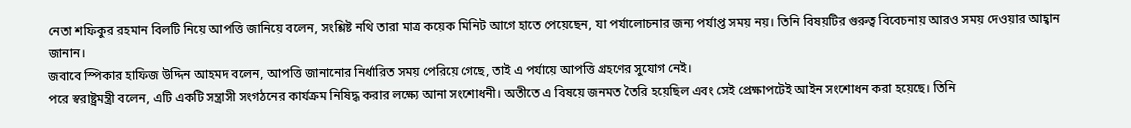নেতা শফিকুর রহমান বিলটি নিয়ে আপত্তি জানিয়ে বলেন, সংশ্লিষ্ট নথি তারা মাত্র কয়েক মিনিট আগে হাতে পেয়েছেন, যা পর্যালোচনার জন্য পর্যাপ্ত সময় নয়। তিনি বিষয়টির গুরুত্ব বিবেচনায় আরও সময় দেওয়ার আহ্বান জানান।
জবাবে স্পিকার হাফিজ উদ্দিন আহমদ বলেন, আপত্তি জানানোর নির্ধারিত সময় পেরিয়ে গেছে, তাই এ পর্যায়ে আপত্তি গ্রহণের সুযোগ নেই।
পরে স্বরাষ্ট্রমন্ত্রী বলেন, এটি একটি সন্ত্রাসী সংগঠনের কার্যক্রম নিষিদ্ধ করার লক্ষ্যে আনা সংশোধনী। অতীতে এ বিষয়ে জনমত তৈরি হয়েছিল এবং সেই প্রেক্ষাপটেই আইন সংশোধন করা হয়েছে। তিনি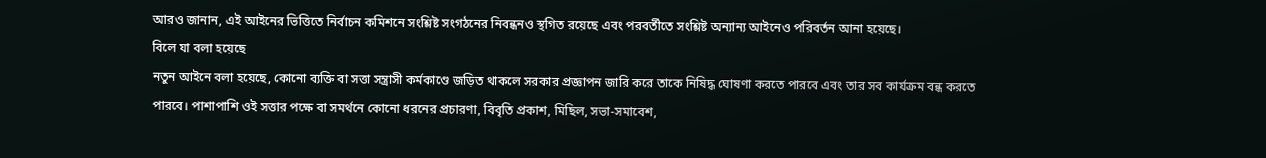আরও জানান, এই আইনের ভিত্তিতে নির্বাচন কমিশনে সংশ্লিষ্ট সংগঠনের নিবন্ধনও স্থগিত রয়েছে এবং পরবর্তীতে সংশ্লিষ্ট অন্যান্য আইনেও পরিবর্তন আনা হয়েছে।
বিলে যা বলা হয়েছে
নতুন আইনে বলা হয়েছে, কোনো ব্যক্তি বা সত্তা সন্ত্রাসী কর্মকাণ্ডে জড়িত থাকলে সরকার প্রজ্ঞাপন জারি করে তাকে নিষিদ্ধ ঘোষণা করতে পারবে এবং তার সব কার্যক্রম বন্ধ করতে পারবে। পাশাপাশি ওই সত্তার পক্ষে বা সমর্থনে কোনো ধরনের প্রচারণা, বিবৃতি প্রকাশ, মিছিল, সভা-সমাবেশ,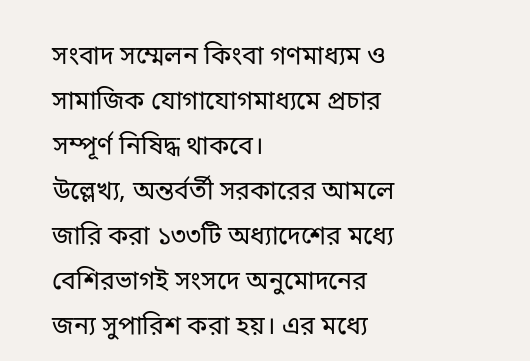সংবাদ সম্মেলন কিংবা গণমাধ্যম ও সামাজিক যোগাযোগমাধ্যমে প্রচার সম্পূর্ণ নিষিদ্ধ থাকবে।
উল্লেখ্য, অন্তর্বর্তী সরকারের আমলে জারি করা ১৩৩টি অধ্যাদেশের মধ্যে বেশিরভাগই সংসদে অনুমোদনের জন্য সুপারিশ করা হয়। এর মধ্যে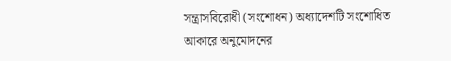সন্ত্রাসবিরোধী (সংশোধন) অধ্যাদেশটি সংশোধিত আকারে অনুমোদনের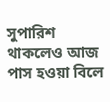সুপারিশ থাকলেও আজ পাস হওয়া বিলে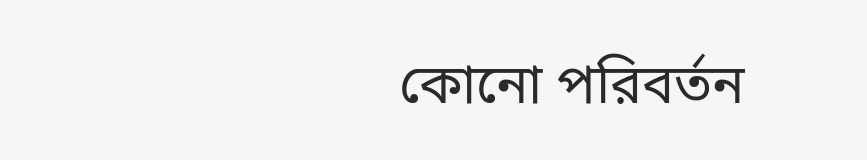কোনো পরিবর্তন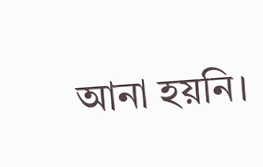আনা হয়নি।